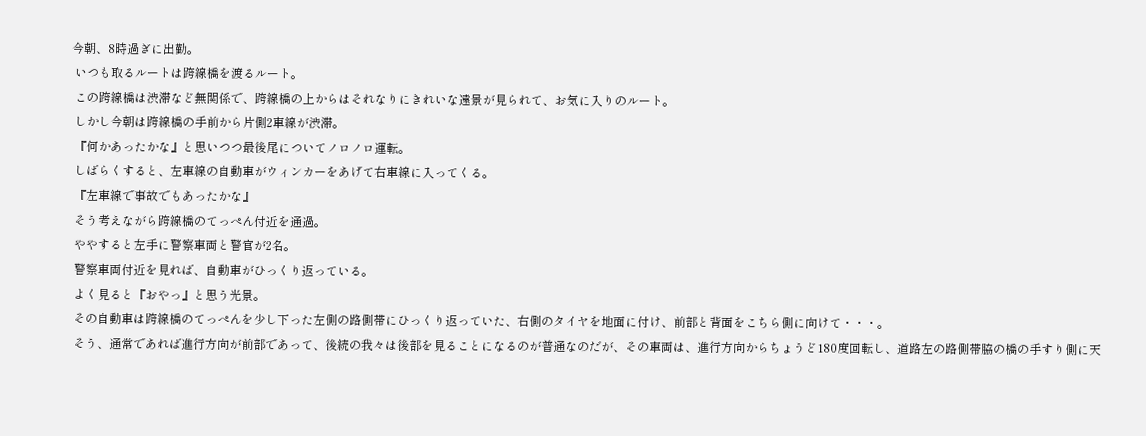今朝、8時過ぎに出勤。
 いつも取るルートは跨線橋を渡るルート。
 この跨線橋は渋滞など無関係で、跨線橋の上からはそれなりにきれいな遠景が見られて、お気に入りのルート。
 しかし今朝は跨線橋の手前から片側2車線が渋滞。
 『何かあったかな』と思いつつ最後尾についてノロノロ運転。
 しばらくすると、左車線の自動車がウィンカーをあげて右車線に入ってくる。
 『左車線で事故でもあったかな』
 そう考えながら跨線橋のてっぺん付近を通過。
 ややすると左手に警察車両と警官が2名。
 警察車両付近を見れば、自動車がひっくり返っている。
 よく見ると『おやっ』と思う光景。
 その自動車は跨線橋のてっぺんを少し下った左側の路側帯にひっくり返っていた、右側のタイヤを地面に付け、前部と背面をこちら側に向けて・・・。
 そう、通常であれば進行方向が前部であって、後続の我々は後部を見ることになるのが普通なのだが、その車両は、進行方向からちょうど180度回転し、道路左の路側帯脇の橋の手すり側に天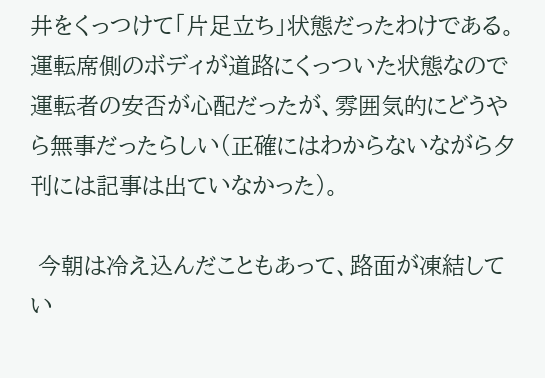井をくっつけて「片足立ち」状態だったわけである。運転席側のボディが道路にくっついた状態なので運転者の安否が心配だったが、雰囲気的にどうやら無事だったらしい(正確にはわからないながら夕刊には記事は出ていなかった)。

 今朝は冷え込んだこともあって、路面が凍結してい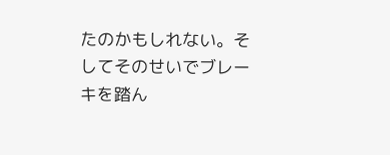たのかもしれない。そしてそのせいでブレーキを踏ん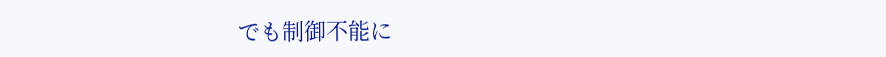でも制御不能に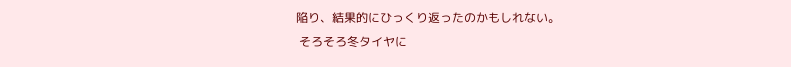陥り、結果的にひっくり返ったのかもしれない。
 そろそろ冬タイヤに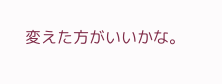変えた方がいいかな。